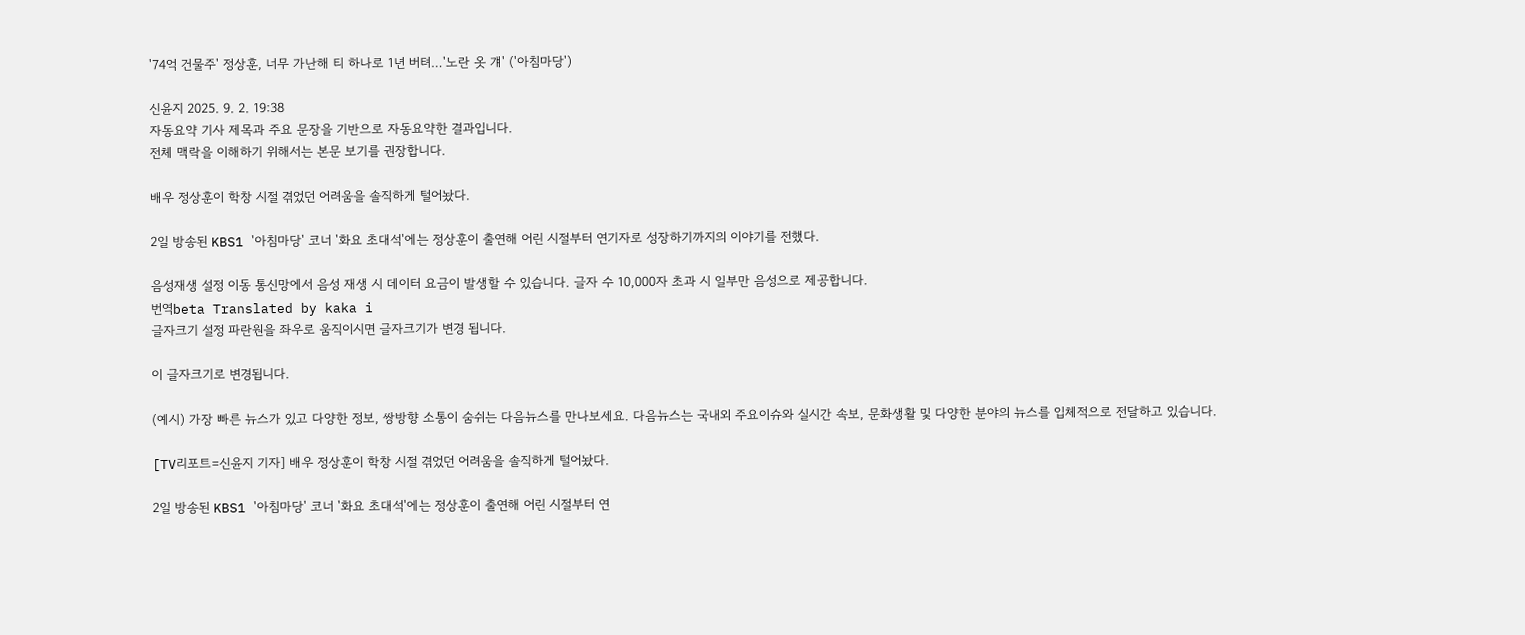'74억 건물주' 정상훈, 너무 가난해 티 하나로 1년 버텨…'노란 옷 걔' ('아침마당')

신윤지 2025. 9. 2. 19:38
자동요약 기사 제목과 주요 문장을 기반으로 자동요약한 결과입니다.
전체 맥락을 이해하기 위해서는 본문 보기를 권장합니다.

배우 정상훈이 학창 시절 겪었던 어려움을 솔직하게 털어놨다.

2일 방송된 KBS1 '아침마당' 코너 '화요 초대석'에는 정상훈이 출연해 어린 시절부터 연기자로 성장하기까지의 이야기를 전했다.

음성재생 설정 이동 통신망에서 음성 재생 시 데이터 요금이 발생할 수 있습니다. 글자 수 10,000자 초과 시 일부만 음성으로 제공합니다.
번역beta Translated by kaka i
글자크기 설정 파란원을 좌우로 움직이시면 글자크기가 변경 됩니다.

이 글자크기로 변경됩니다.

(예시) 가장 빠른 뉴스가 있고 다양한 정보, 쌍방향 소통이 숨쉬는 다음뉴스를 만나보세요. 다음뉴스는 국내외 주요이슈와 실시간 속보, 문화생활 및 다양한 분야의 뉴스를 입체적으로 전달하고 있습니다.

[TV리포트=신윤지 기자] 배우 정상훈이 학창 시절 겪었던 어려움을 솔직하게 털어놨다.

2일 방송된 KBS1 '아침마당' 코너 '화요 초대석'에는 정상훈이 출연해 어린 시절부터 연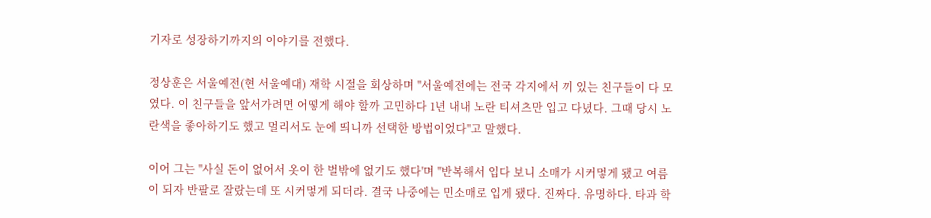기자로 성장하기까지의 이야기를 전했다.

정상훈은 서울예전(현 서울예대) 재학 시절을 회상하며 "서울예전에는 전국 각지에서 끼 있는 친구들이 다 모였다. 이 친구들을 앞서가려면 어떻게 해야 할까 고민하다 1년 내내 노란 티셔츠만 입고 다녔다. 그때 당시 노란색을 좋아하기도 했고 멀리서도 눈에 띄니까 선택한 방법이었다"고 말했다.

이어 그는 "사실 돈이 없어서 옷이 한 벌밖에 없기도 했다'며 "반복해서 입다 보니 소매가 시커멓게 됐고 여름이 되자 반팔로 잘랐는데 또 시커멓게 되더라. 결국 나중에는 민소매로 입게 됐다. 진짜다. 유명하다. 타과 학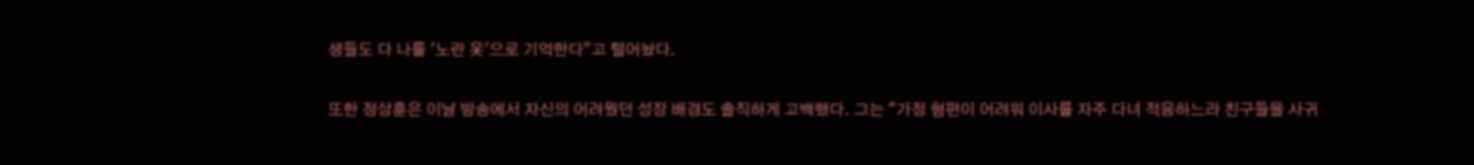생들도 다 나를 '노란 옷'으로 기억한다"고 털어놨다.

또한 정상훈은 이날 방송에서 자신의 어려웠던 성장 배경도 솔직하게 고백했다. 그는 "가정 형편이 어려워 이사를 자주 다녀 적응하느라 친구들을 사귀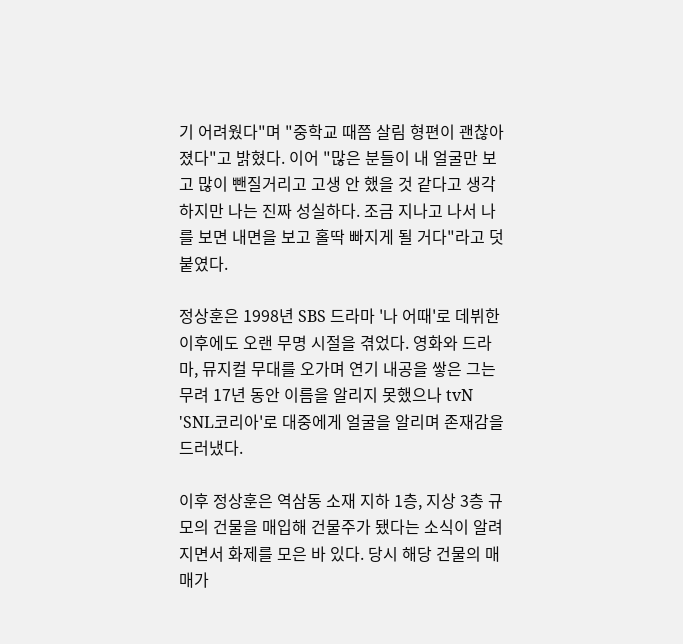기 어려웠다"며 "중학교 때쯤 살림 형편이 괜찮아졌다"고 밝혔다. 이어 "많은 분들이 내 얼굴만 보고 많이 뺀질거리고 고생 안 했을 것 같다고 생각하지만 나는 진짜 성실하다. 조금 지나고 나서 나를 보면 내면을 보고 홀딱 빠지게 될 거다"라고 덧붙였다.

정상훈은 1998년 SBS 드라마 '나 어때'로 데뷔한 이후에도 오랜 무명 시절을 겪었다. 영화와 드라마, 뮤지컬 무대를 오가며 연기 내공을 쌓은 그는 무려 17년 동안 이름을 알리지 못했으나 tvN 'SNL코리아'로 대중에게 얼굴을 알리며 존재감을 드러냈다.

이후 정상훈은 역삼동 소재 지하 1층, 지상 3층 규모의 건물을 매입해 건물주가 됐다는 소식이 알려지면서 화제를 모은 바 있다. 당시 해당 건물의 매매가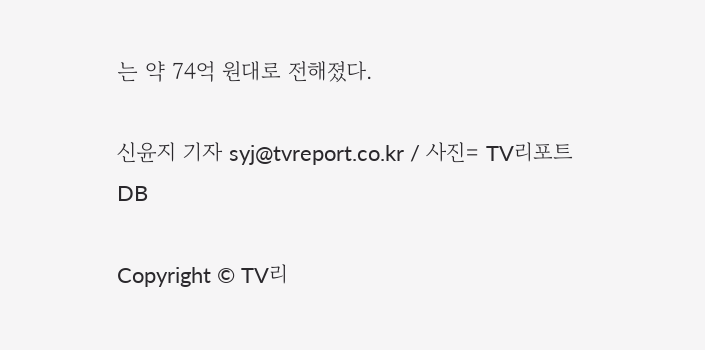는 약 74억 원대로 전해졌다.

신윤지 기자 syj@tvreport.co.kr / 사진= TV리포트 DB

Copyright © TV리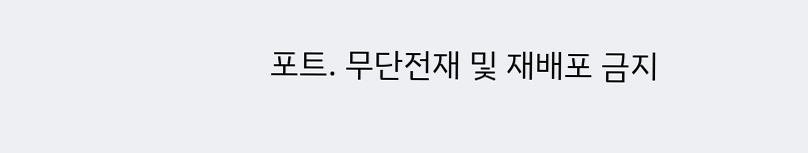포트. 무단전재 및 재배포 금지